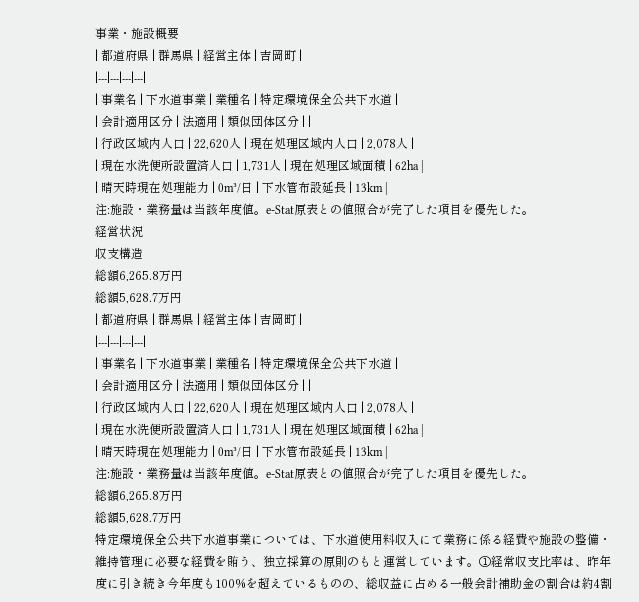事業・施設概要
| 都道府県 | 群馬県 | 経営主体 | 吉岡町 |
|---|---|---|---|
| 事業名 | 下水道事業 | 業種名 | 特定環境保全公共下水道 |
| 会計適用区分 | 法適用 | 類似団体区分 | |
| 行政区域内人口 | 22,620人 | 現在処理区域内人口 | 2,078人 |
| 現在水洗便所設置済人口 | 1,731人 | 現在処理区域面積 | 62ha |
| 晴天時現在処理能力 | 0m³/日 | 下水管布設延長 | 13km |
注:施設・業務量は当該年度値。e-Stat原表との値照合が完了した項目を優先した。
経営状況
収支構造
総額6,265.8万円
総額5,628.7万円
| 都道府県 | 群馬県 | 経営主体 | 吉岡町 |
|---|---|---|---|
| 事業名 | 下水道事業 | 業種名 | 特定環境保全公共下水道 |
| 会計適用区分 | 法適用 | 類似団体区分 | |
| 行政区域内人口 | 22,620人 | 現在処理区域内人口 | 2,078人 |
| 現在水洗便所設置済人口 | 1,731人 | 現在処理区域面積 | 62ha |
| 晴天時現在処理能力 | 0m³/日 | 下水管布設延長 | 13km |
注:施設・業務量は当該年度値。e-Stat原表との値照合が完了した項目を優先した。
総額6,265.8万円
総額5,628.7万円
特定環境保全公共下水道事業については、下水道使用料収入にて業務に係る経費や施設の整備・維持管理に必要な経費を賄う、独立採算の原則のもと運営しています。①経常収支比率は、昨年度に引き続き今年度も100%を超えているものの、総収益に占める一般会計補助金の割合は約4割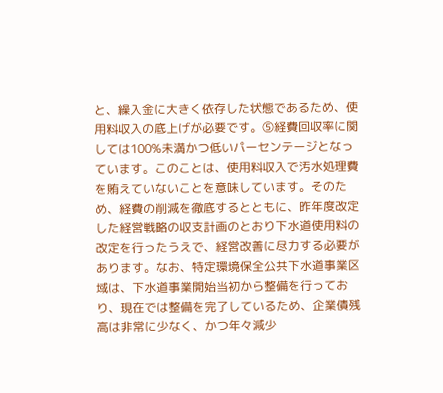と、繰入金に大きく依存した状態であるため、使用料収入の底上げが必要です。⑤経費回収率に関しては100%未満かつ低いパーセンテージとなっています。このことは、使用料収入で汚水処理費を賄えていないことを意味しています。そのため、経費の削減を徹底するとともに、昨年度改定した経営戦略の収支計画のとおり下水道使用料の改定を行ったうえで、経営改善に尽力する必要があります。なお、特定環境保全公共下水道事業区域は、下水道事業開始当初から整備を行っており、現在では整備を完了しているため、企業債残高は非常に少なく、かつ年々減少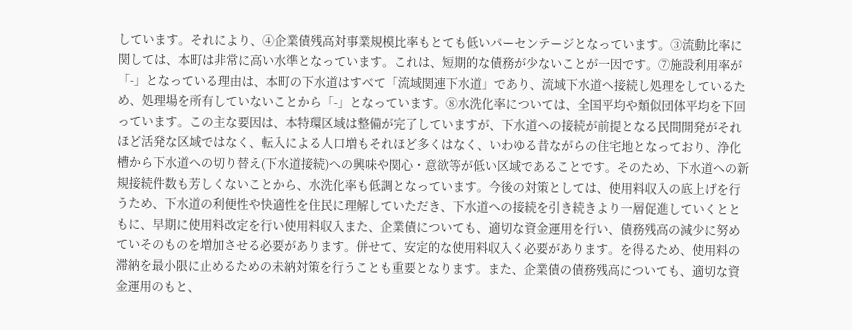しています。それにより、④企業債残高対事業規模比率もとても低いパーセンテージとなっています。③流動比率に関しては、本町は非常に高い水準となっています。これは、短期的な債務が少ないことが一因です。⑦施設利用率が「-」となっている理由は、本町の下水道はすべて「流域関連下水道」であり、流域下水道へ接続し処理をしているため、処理場を所有していないことから「-」となっています。⑧水洗化率については、全国平均や類似団体平均を下回っています。この主な要因は、本特環区域は整備が完了していますが、下水道への接続が前提となる民間開発がそれほど活発な区域ではなく、転入による人口増もそれほど多くはなく、いわゆる昔ながらの住宅地となっており、浄化槽から下水道への切り替え(下水道接続)への興味や関心・意欲等が低い区域であることです。そのため、下水道への新規接続件数も芳しくないことから、水洗化率も低調となっています。今後の対策としては、使用料収入の底上げを行うため、下水道の利便性や快適性を住民に理解していただき、下水道への接続を引き続きより一層促進していくとともに、早期に使用料改定を行い使用料収入また、企業債についても、適切な資金運用を行い、債務残高の減少に努めていそのものを増加させる必要があります。併せて、安定的な使用料収入く必要があります。を得るため、使用料の滞納を最小限に止めるための未納対策を行うことも重要となります。また、企業債の債務残高についても、適切な資金運用のもと、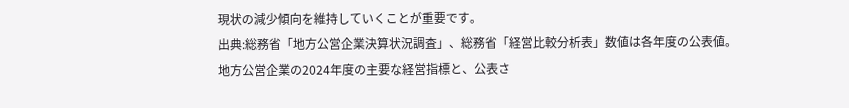現状の減少傾向を維持していくことが重要です。
出典:総務省「地方公営企業決算状況調査」、総務省「経営比較分析表」数値は各年度の公表値。
地方公営企業の2024年度の主要な経営指標と、公表さ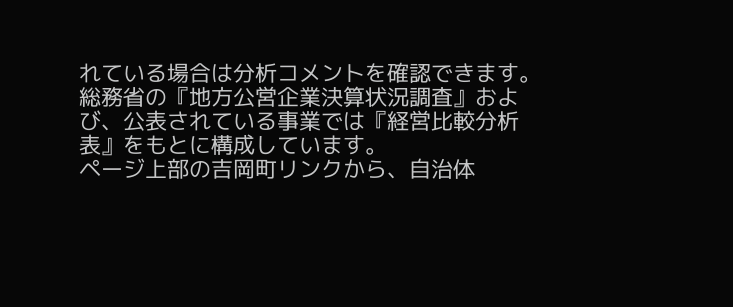れている場合は分析コメントを確認できます。
総務省の『地方公営企業決算状況調査』および、公表されている事業では『経営比較分析表』をもとに構成しています。
ページ上部の吉岡町リンクから、自治体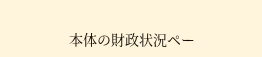本体の財政状況ペー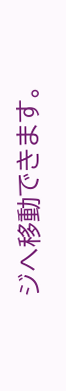ジへ移動できます。